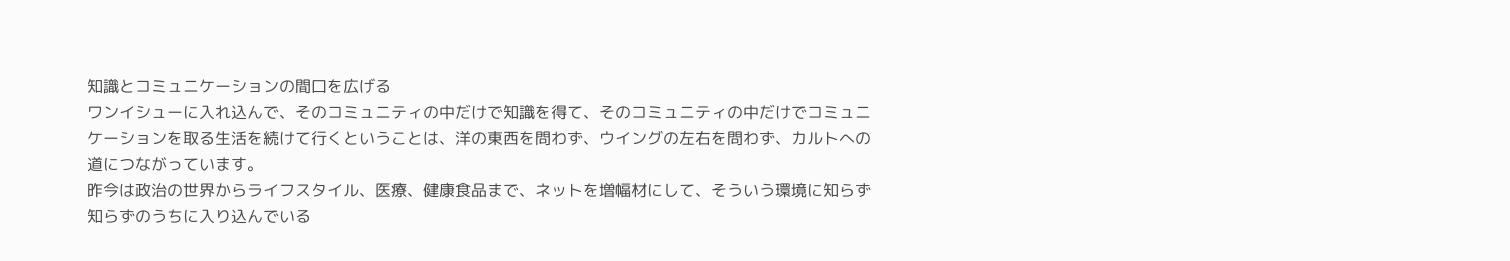知識とコミュニケーションの間口を広げる
ワンイシューに入れ込んで、そのコミュニティの中だけで知識を得て、そのコミュニティの中だけでコミュニケーションを取る生活を続けて行くということは、洋の東西を問わず、ウイングの左右を問わず、カルトへの道につながっています。
昨今は政治の世界からライフスタイル、医療、健康食品まで、ネットを増幅材にして、そういう環境に知らず知らずのうちに入り込んでいる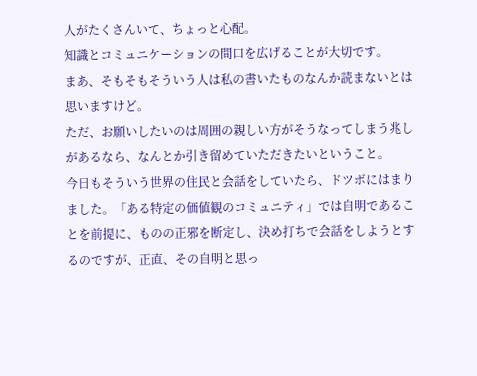人がたくさんいて、ちょっと心配。
知識とコミュニケーションの間口を広げることが大切です。
まあ、そもそもそういう人は私の書いたものなんか読まないとは思いますけど。
ただ、お願いしたいのは周囲の親しい方がそうなってしまう兆しがあるなら、なんとか引き留めていただきたいということ。
今日もそういう世界の住民と会話をしていたら、ドツボにはまりました。「ある特定の価値観のコミュニティ」では自明であることを前提に、ものの正邪を断定し、決め打ちで会話をしようとするのですが、正直、その自明と思っ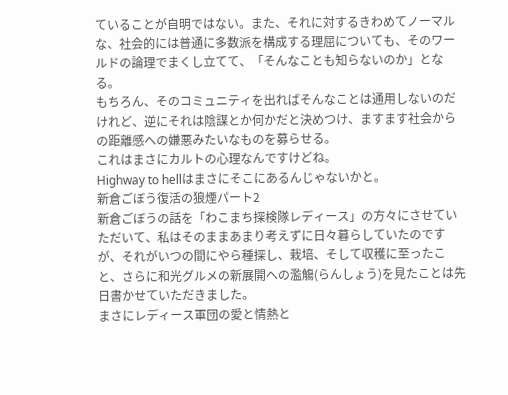ていることが自明ではない。また、それに対するきわめてノーマルな、社会的には普通に多数派を構成する理屈についても、そのワールドの論理でまくし立てて、「そんなことも知らないのか」となる。
もちろん、そのコミュニティを出ればそんなことは通用しないのだけれど、逆にそれは陰謀とか何かだと決めつけ、ますます社会からの距離感への嫌悪みたいなものを募らせる。
これはまさにカルトの心理なんですけどね。
Highway to hellはまさにそこにあるんじゃないかと。
新倉ごぼう復活の狼煙パート2
新倉ごぼうの話を「わこまち探検隊レディース」の方々にさせていただいて、私はそのままあまり考えずに日々暮らしていたのですが、それがいつの間にやら種探し、栽培、そして収穫に至ったこと、さらに和光グルメの新展開への濫觴(らんしょう)を見たことは先日書かせていただきました。
まさにレディース軍団の愛と情熱と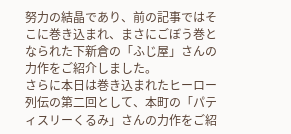努力の結晶であり、前の記事ではそこに巻き込まれ、まさにごぼう巻となられた下新倉の「ふじ屋」さんの力作をご紹介しました。
さらに本日は巻き込まれたヒーロー列伝の第二回として、本町の「パティスリーくるみ」さんの力作をご紹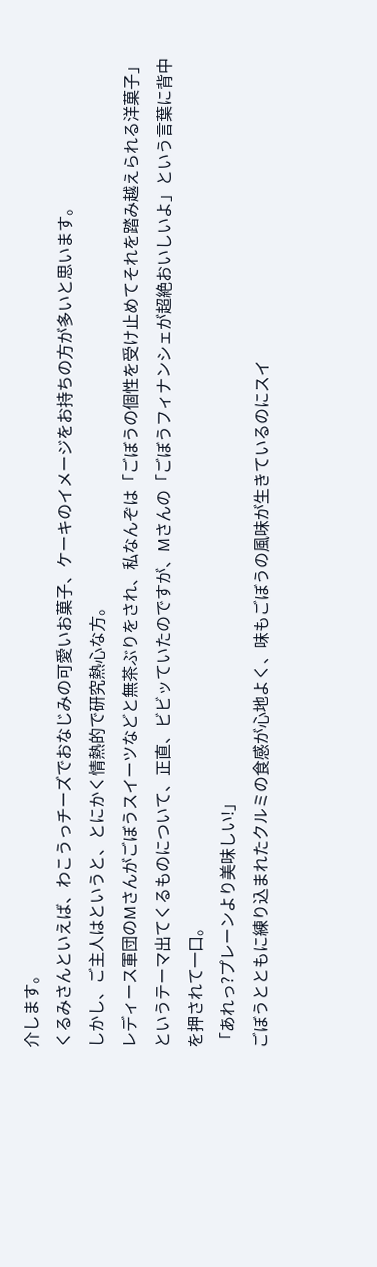介します。
くるみさんといえば、わこうっチーズでおなじみの可愛いお菓子、ケーキのイメージをお持ちの方が多いと思います。
しかし、ご主人はというと、とにかく情熱的で研究熱心な方。
レディース軍団のMさんがごぼうスイーツなどと無茶ぶりをされ、私なんぞは「ごぼうの個性を受け止めてそれを踏み越えられる洋菓子」というテーマ出てくるものについて、正直、ビビッていたのですが、Mさんの「ごぼうフィナンシェが超絶おいしいよ」という言葉に背中を押されて一口。
「あれっ?プレーンより美味しい!」
ごぼうとともに練り込まれたクルミの食感が心地よく、味もごぼうの風味が生きているのにスイ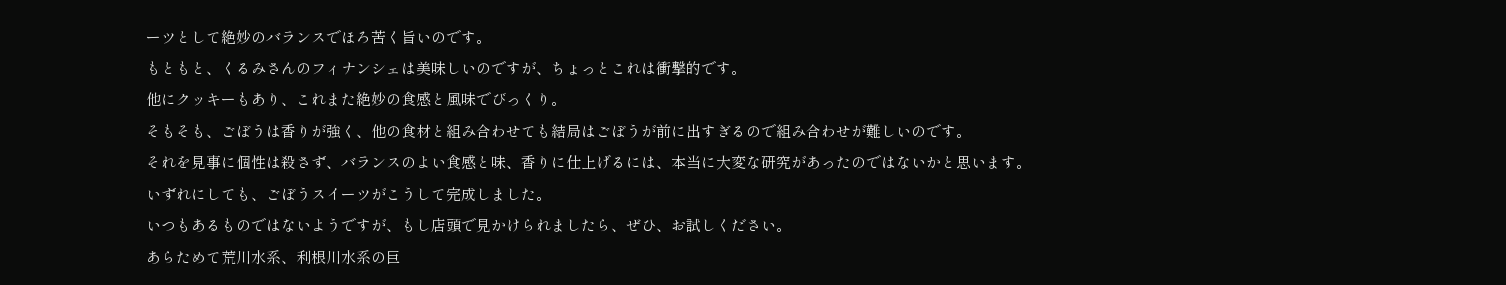ーツとして絶妙のバランスでほろ苦く旨いのです。
もともと、くるみさんのフィナンシェは美味しいのですが、ちょっとこれは衝撃的です。
他にクッキーもあり、これまた絶妙の食感と風味でびっくり。
そもそも、ごぼうは香りが強く、他の食材と組み合わせても結局はごぼうが前に出すぎるので組み合わせが難しいのです。
それを見事に個性は殺さず、バランスのよい食感と味、香りに仕上げるには、本当に大変な研究があったのではないかと思います。
いずれにしても、ごぼうスイーツがこうして完成しました。
いつもあるものではないようですが、もし店頭で見かけられましたら、ぜひ、お試しください。
あらためて荒川水系、利根川水系の巨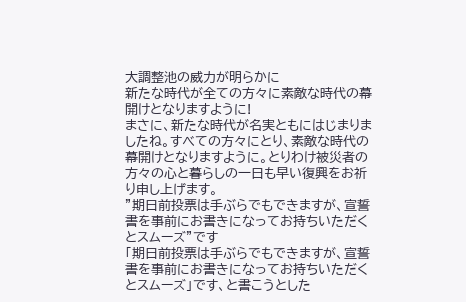大調整池の威力が明らかに
新たな時代が全ての方々に素敵な時代の幕開けとなりますように!
まさに、新たな時代が名実ともにはじまりましたね。すべての方々にとり、素敵な時代の幕開けとなりますように。とりわけ被災者の方々の心と暮らしの一日も早い復興をお祈り申し上げます。
”期日前投票は手ぶらでもできますが、宣誓書を事前にお書きになってお持ちいただくとスムーズ”です
「期日前投票は手ぶらでもできますが、宣誓書を事前にお書きになってお持ちいただくとスムーズ」です、と書こうとした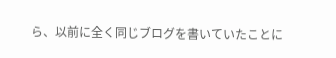ら、以前に全く同じブログを書いていたことに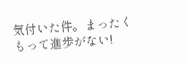気付いた件。まったくもって進歩がない!